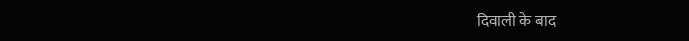दिवाली के बाद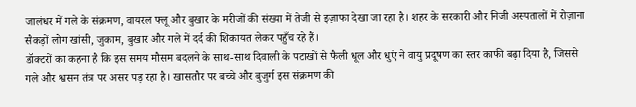जालंधर में गले के संक्रमण, वायरल फ्लू और बुखार के मरीजों की संख्या में तेजी से इज़ाफा देखा जा रहा है। शहर के सरकारी और निजी अस्पतालों में रोज़ाना सैकड़ों लोग खांसी, जुकाम, बुखार और गले में दर्द की शिकायत लेकर पहुँच रहे हैं।
डॉक्टरों का कहना है कि इस समय मौसम बदलने के साथ-साथ दिवाली के पटाखों से फैली धूल और धुएं ने वायु प्रदूषण का स्तर काफी बढ़ा दिया है, जिससे गले और श्वसन तंत्र पर असर पड़ रहा है। खासतौर पर बच्चे और बुजुर्ग इस संक्रमण की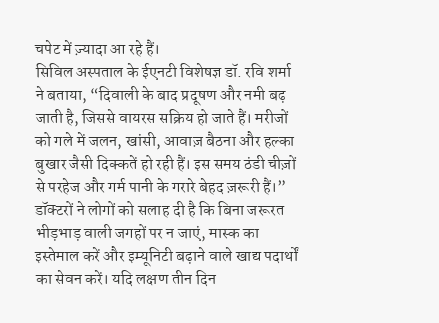चपेट में ज़्यादा आ रहे हैं।
सिविल अस्पताल के ईएनटी विशेषज्ञ डॉ. रवि शर्मा ने बताया, “दिवाली के बाद प्रदूषण और नमी बढ़ जाती है, जिससे वायरस सक्रिय हो जाते हैं। मरीजों को गले में जलन, खांसी, आवाज़ बैठना और हल्का बुखार जैसी दिक्कतें हो रही हैं। इस समय ठंडी चीज़ों से परहेज और गर्म पानी के गरारे बेहद ज़रूरी हैं।”
डॉक्टरों ने लोगों को सलाह दी है कि बिना जरूरत भीड़भाड़ वाली जगहों पर न जाएं, मास्क का इस्तेमाल करें और इम्यूनिटी बढ़ाने वाले खाद्य पदार्थों का सेवन करें। यदि लक्षण तीन दिन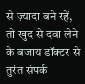से ज़्यादा बने रहें, तो खुद से दवा लेने के बजाय डॉक्टर से तुरंत संपर्क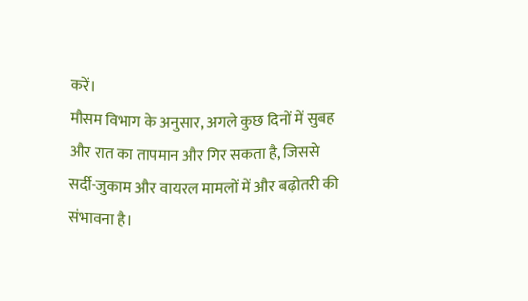करें।
मौसम विभाग के अनुसार, अगले कुछ दिनों में सुबह और रात का तापमान और गिर सकता है, जिससे सर्दी-जुकाम और वायरल मामलों में और बढ़ोतरी की संभावना है।